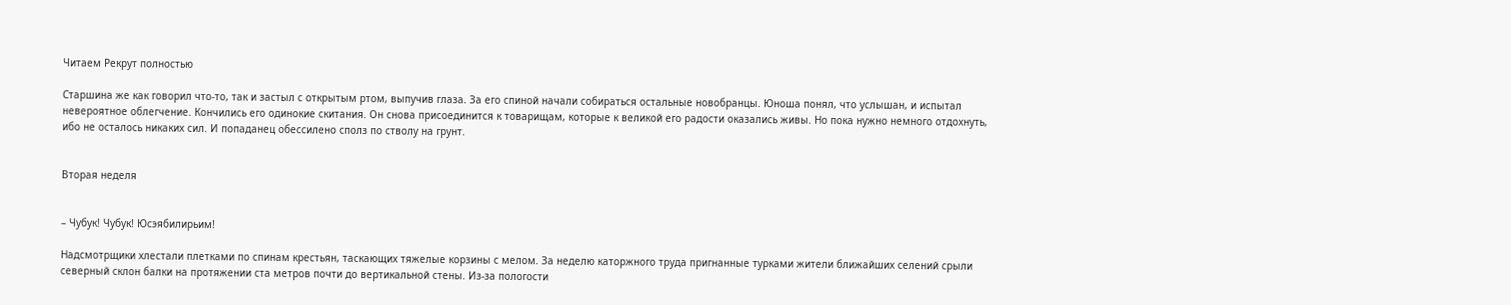Читаем Рекрут полностью

Старшина же как говорил что-то, так и застыл с открытым ртом, выпучив глаза. За его спиной начали собираться остальные новобранцы. Юноша понял, что услышан, и испытал невероятное облегчение. Кончились его одинокие скитания. Он снова присоединится к товарищам, которые к великой его радости оказались живы. Но пока нужно немного отдохнуть, ибо не осталось никаких сил. И попаданец обессилено сполз по стволу на грунт.


Вторая неделя


– Чубук! Чубук! Юсэябилирьим!

Надсмотрщики хлестали плетками по спинам крестьян, таскающих тяжелые корзины с мелом. За неделю каторжного труда пригнанные турками жители ближайших селений срыли северный склон балки на протяжении ста метров почти до вертикальной стены. Из-за пологости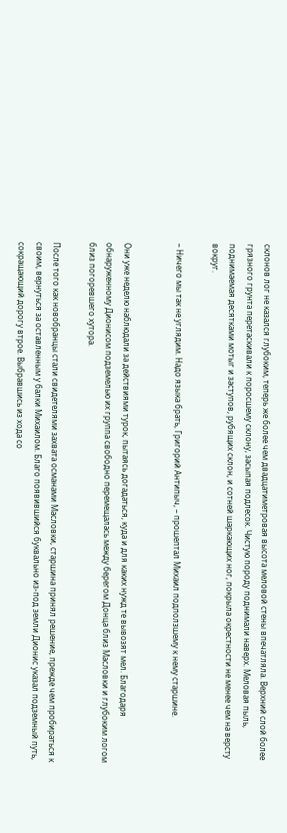склонов лог не казался глубоким, теперь же более чем двадцатиметровая высота меловой стены впечатляла. Верхний слой более грязного грунта перетаскивали к поросшему склону, засыпая подлесок. Чистую породу поднимали наверх. Меловая пыль, поднимаемая десятками мотыг и заступов, рубящих склон, и сотней шаркающих ног, покрыла окрестности не менее чем на версту вокруг.

– Ничего мы так не углядим. Надо языка брать, Григорий Антипыч, – прошептал Михаил подползшему к нему старшине.


Они уже неделю наблюдали за действиями турок, пытаясь догадаться, куда и для каких нужд те вывозят мел. Благодаря обнаруженному Дионисом подземелью их группа свободно перемещалась между берегом Донца близ Масловки и глубоким логом близ погоревшего хутора.

После того как новобранцы стали свидетелями захвата османами Масловки, старшина принял решение, прежде чем пробираться к своим, вернуться за оставленным у балки Михаилом. Благо появившийся буквально из-под земли Дионис указал подземный путь, сокращающий дорогу втрое. Выбравшись из хода со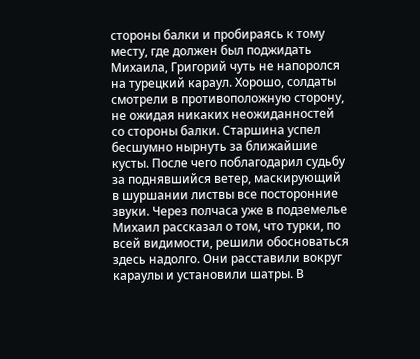стороны балки и пробираясь к тому месту, где должен был поджидать Михаила, Григорий чуть не напоролся на турецкий караул. Хорошо, солдаты смотрели в противоположную сторону, не ожидая никаких неожиданностей со стороны балки. Старшина успел бесшумно нырнуть за ближайшие кусты. После чего поблагодарил судьбу за поднявшийся ветер, маскирующий в шуршании листвы все посторонние звуки. Через полчаса уже в подземелье Михаил рассказал о том, что турки, по всей видимости, решили обосноваться здесь надолго. Они расставили вокруг караулы и установили шатры. В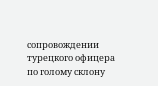сопровождении турецкого офицера по голому склону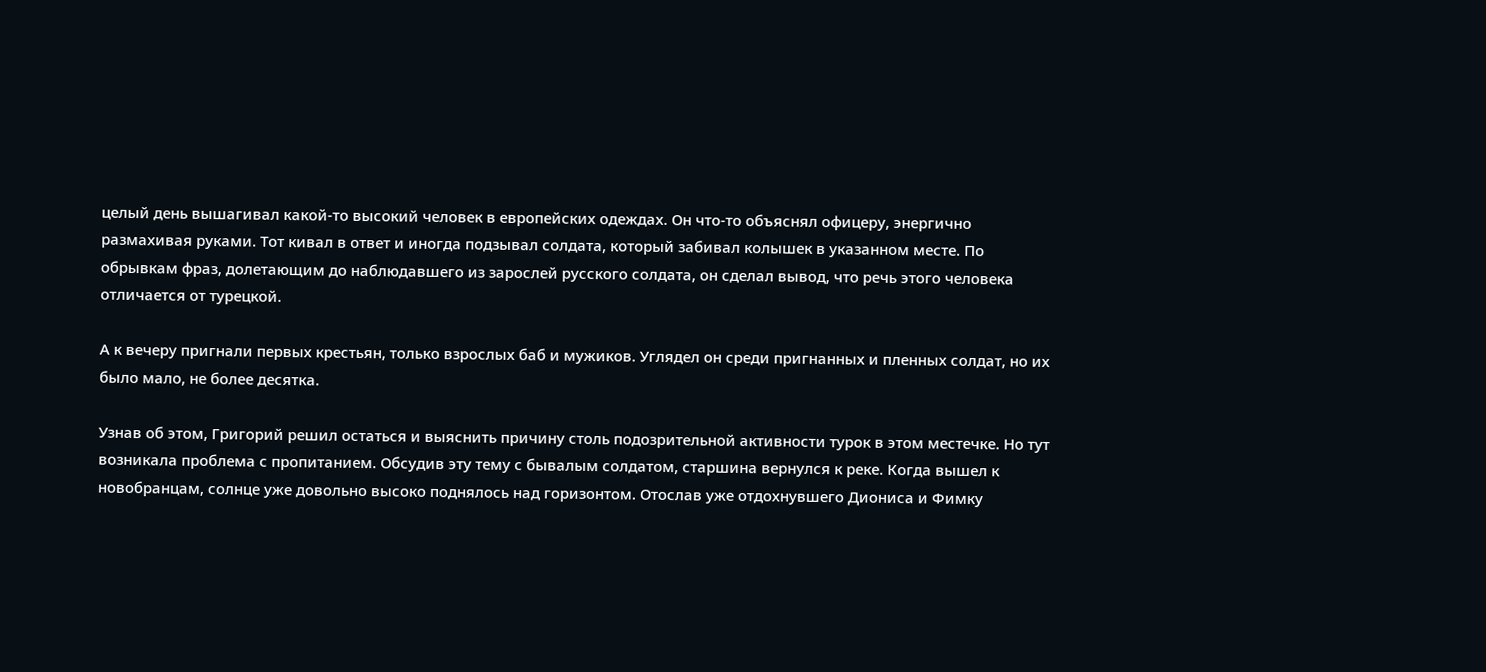целый день вышагивал какой-то высокий человек в европейских одеждах. Он что-то объяснял офицеру, энергично размахивая руками. Тот кивал в ответ и иногда подзывал солдата, который забивал колышек в указанном месте. По обрывкам фраз, долетающим до наблюдавшего из зарослей русского солдата, он сделал вывод, что речь этого человека отличается от турецкой.

А к вечеру пригнали первых крестьян, только взрослых баб и мужиков. Углядел он среди пригнанных и пленных солдат, но их было мало, не более десятка.

Узнав об этом, Григорий решил остаться и выяснить причину столь подозрительной активности турок в этом местечке. Но тут возникала проблема с пропитанием. Обсудив эту тему с бывалым солдатом, старшина вернулся к реке. Когда вышел к новобранцам, солнце уже довольно высоко поднялось над горизонтом. Отослав уже отдохнувшего Диониса и Фимку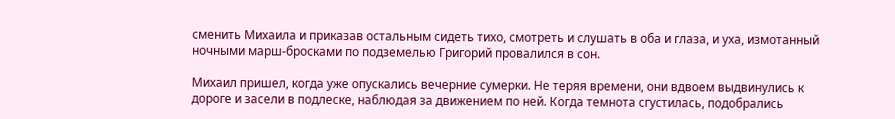сменить Михаила и приказав остальным сидеть тихо, смотреть и слушать в оба и глаза, и уха, измотанный ночными марш-бросками по подземелью Григорий провалился в сон.

Михаил пришел, когда уже опускались вечерние сумерки. Не теряя времени, они вдвоем выдвинулись к дороге и засели в подлеске, наблюдая за движением по ней. Когда темнота сгустилась, подобрались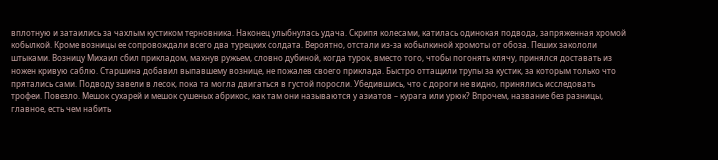вплотную и затаились за чахлым кустиком терновника. Наконец улыбнулась удача. Скрипя колесами, катилась одинокая подвода, запряженная хромой кобылкой. Кроме возницы ее сопровождали всего два турецких солдата. Вероятно, отстали из-за кобылкиной хромоты от обоза. Пеших закололи штыками. Возницу Михаил сбил прикладом, махнув ружьем, словно дубиной, когда турок, вместо того, чтобы погонять клячу, принялся доставать из ножен кривую саблю. Старшина добавил выпавшему вознице, не пожалев своего приклада. Быстро оттащили трупы за кустик, за которым только что прятались сами. Подводу завели в лесок, пока та могла двигаться в густой поросли. Убедившись, что с дороги не видно, принялись исследовать трофеи. Повезло. Мешок сухарей и мешок сушеных абрикос, как там они называются у азиатов – курага или урюк? Впрочем, название без разницы, главное, есть чем набить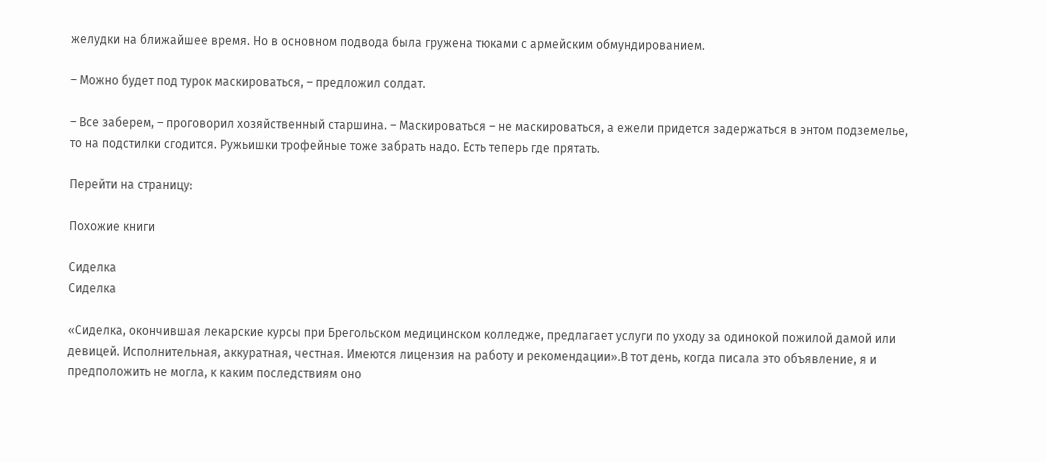желудки на ближайшее время. Но в основном подвода была гружена тюками с армейским обмундированием.

– Можно будет под турок маскироваться, – предложил солдат.

– Все заберем, – проговорил хозяйственный старшина. – Маскироваться – не маскироваться, а ежели придется задержаться в энтом подземелье, то на подстилки сгодится. Ружьишки трофейные тоже забрать надо. Есть теперь где прятать.

Перейти на страницу:

Похожие книги

Сиделка
Сиделка

«Сиделка, окончившая лекарские курсы при Брегольском медицинском колледже, предлагает услуги по уходу за одинокой пожилой дамой или девицей. Исполнительная, аккуратная, честная. Имеются лицензия на работу и рекомендации».В тот день, когда писала это объявление, я и предположить не могла, к каким последствиям оно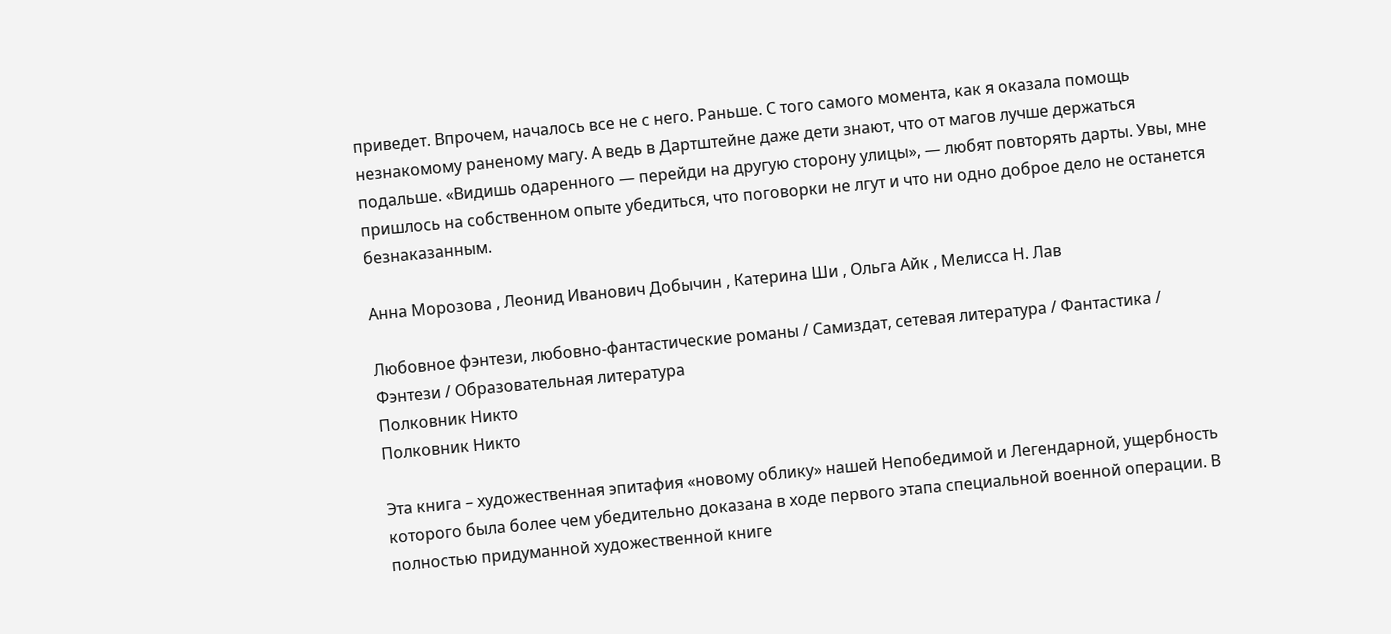приведет. Впрочем, началось все не с него. Раньше. С того самого момента, как я оказала помощь незнакомому раненому магу. А ведь в Дартштейне даже дети знают, что от магов лучше держаться подальше. «Видишь одаренного — перейди на другую сторону улицы», — любят повторять дарты. Увы, мне пришлось на собственном опыте убедиться, что поговорки не лгут и что ни одно доброе дело не останется безнаказанным.

Анна Морозова , Леонид Иванович Добычин , Катерина Ши , Ольга Айк , Мелисса Н. Лав

Любовное фэнтези, любовно-фантастические романы / Самиздат, сетевая литература / Фантастика / Фэнтези / Образовательная литература
Полковник Никто
Полковник Никто

Эта книга – художественная эпитафия «новому облику» нашей Непобедимой и Легендарной, ущербность которого была более чем убедительно доказана в ходе первого этапа специальной военной операции. В полностью придуманной художественной книге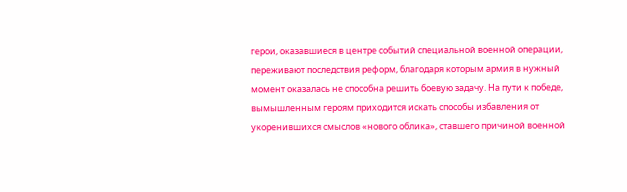герои, оказавшиеся в центре событий специальной военной операции, переживают последствия реформ, благодаря которым армия в нужный момент оказалась не способна решить боевую задачу. На пути к победе, вымышленным героям приходится искать способы избавления от укоренившихся смыслов «нового облика», ставшего причиной военной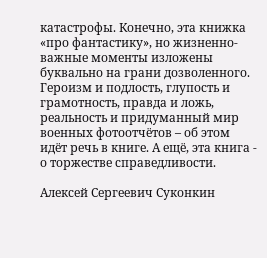катастрофы. Конечно, эта книжка «про фантастику», но жизненно-важные моменты изложены буквально на грани дозволенного. Героизм и подлость, глупость и грамотность, правда и ложь, реальность и придуманный мир военных фотоотчётов – об этом идёт речь в книге. А ещё, эта книга - о торжестве справедливости.

Алексей Сергеевич Суконкин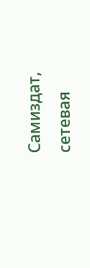Самиздат, сетевая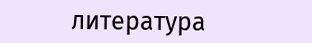литература